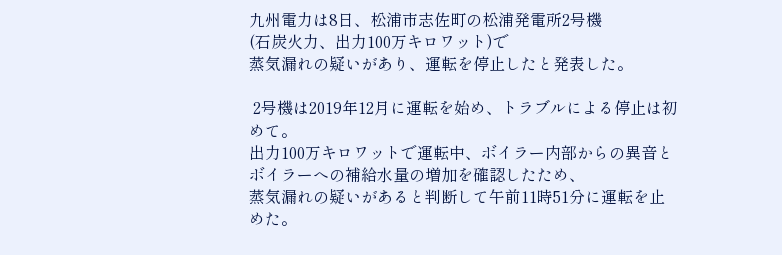九州電力は8日、松浦市志佐町の松浦発電所2号機
(石炭火力、出力100万キロワット)で
蒸気漏れの疑いがあり、運転を停止したと発表した。

 2号機は2019年12月に運転を始め、トラブルによる停止は初めて。
出力100万キロワットで運転中、ボイラー内部からの異音と
ボイラーへの補給水量の増加を確認したため、
蒸気漏れの疑いがあると判断して午前11時51分に運転を止めた。